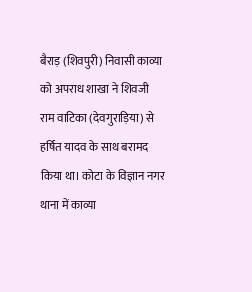बैराड़ (शिवपुरी) निवासी काव्या को अपराध शाखा ने शिवजी राम वाटिका (देवगुराड़िया) से हर्षित यादव के साथ बरामद किया था। कोटा के विज्ञान नगर थाना में काव्या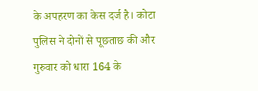के अपहरण का केस दर्ज है। कोटा पुलिस ने दोनों से पूछताछ की और गुरुवार को धारा 164 के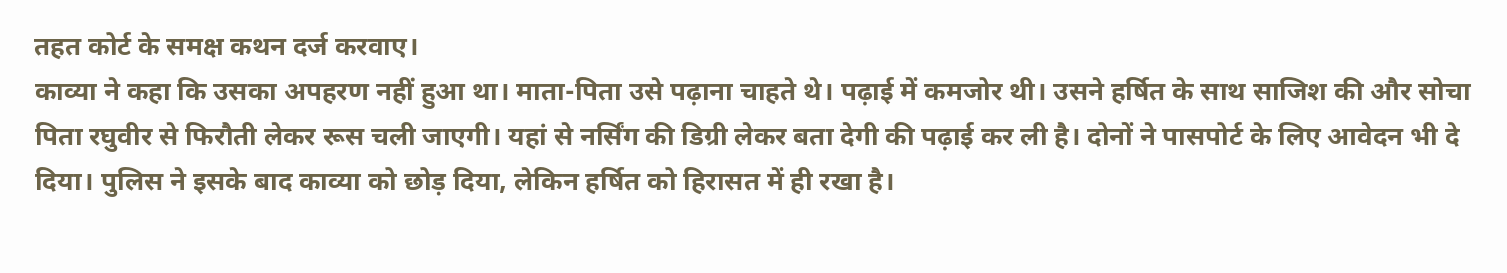तहत कोर्ट के समक्ष कथन दर्ज करवाए।
काव्या ने कहा कि उसका अपहरण नहीं हुआ था। माता-पिता उसे पढ़ाना चाहते थे। पढ़ाई में कमजोर थी। उसने हर्षित के साथ साजिश की और सोचा पिता रघुवीर से फिरौती लेकर रूस चली जाएगी। यहां से नर्सिंग की डिग्री लेकर बता देगी की पढ़ाई कर ली है। दोनों ने पासपोर्ट के लिए आवेदन भी दे दिया। पुलिस ने इसके बाद काव्या को छोड़ दिया, लेकिन हर्षित को हिरासत में ही रखा है।